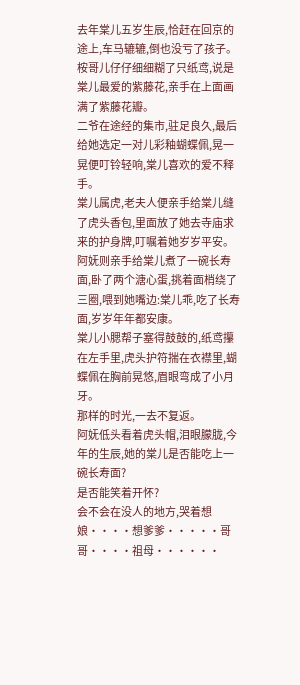去年棠儿五岁生辰,恰赶在回京的途上,车马辘辘,倒也没亏了孩子。
桉哥儿仔仔细细糊了只纸鸢,说是棠儿最爱的紫藤花,亲手在上面画满了紫藤花瓣。
二爷在途经的集市,驻足良久,最后给她选定一对儿彩釉蝴蝶佩,晃一晃便叮铃轻响,棠儿喜欢的爱不释手。
棠儿属虎,老夫人便亲手给棠儿缝了虎头香包,里面放了她去寺庙求来的护身牌,叮嘱着她岁岁平安。
阿妩则亲手给棠儿煮了一碗长寿面,卧了两个溏心蛋,挑着面梢绕了三圈,喂到她嘴边:棠儿乖,吃了长寿面,岁岁年年都安康。
棠儿小腮帮子塞得鼓鼓的,纸鸢攥在左手里,虎头护符揣在衣襟里,蝴蝶佩在胸前晃悠,眉眼弯成了小月牙。
那样的时光,一去不复返。
阿妩低头看着虎头帽,泪眼朦胧,今年的生辰,她的棠儿是否能吃上一碗长寿面?
是否能笑着开怀?
会不会在没人的地方,哭着想娘····想爹爹·····哥哥····祖母······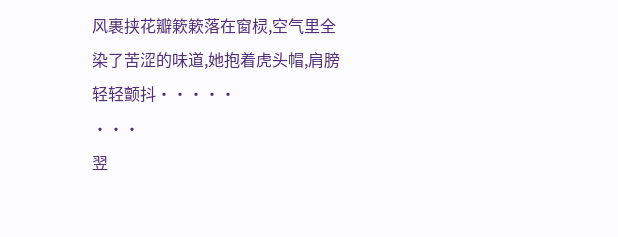风裹挟花瓣簌簌落在窗棂,空气里全染了苦涩的味道,她抱着虎头帽,肩膀轻轻颤抖·····
···
翌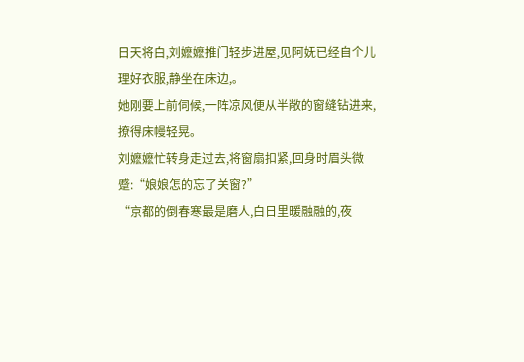日天将白,刘嬷嬷推门轻步进屋,见阿妩已经自个儿理好衣服,静坐在床边,。
她刚要上前伺候,一阵凉风便从半敞的窗缝钻进来,撩得床幔轻晃。
刘嬷嬷忙转身走过去,将窗扇扣紧,回身时眉头微蹙:“娘娘怎的忘了关窗?”
“京都的倒春寒最是磨人,白日里暖融融的,夜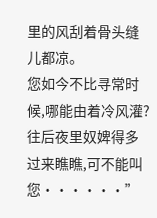里的风刮着骨头缝儿都凉。
您如今不比寻常时候,哪能由着冷风灌?往后夜里奴婢得多过来瞧瞧,可不能叫您······”